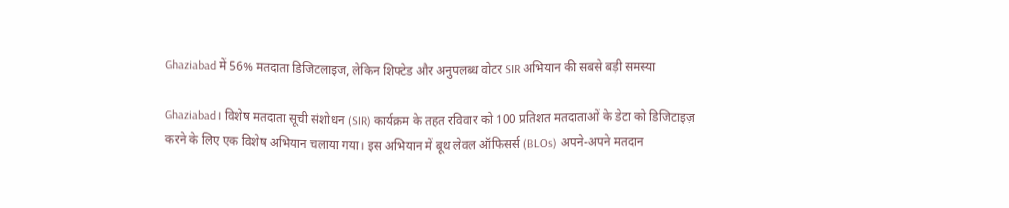Ghaziabad में 56% मतदाता डिजिटलाइज, लेकिन शिफ्टेड और अनुपलब्ध वोटर SIR अभियान की सबसे बड़ी समस्या

Ghaziabad। विशेष मतदाता सूची संशोधन (SIR) कार्यक्रम के तहत रविवार को 100 प्रतिशत मतदाताओं के डेटा को डिजिटाइज़ करने के लिए एक विशेष अभियान चलाया गया। इस अभियान में बूथ लेवल ऑफिसर्स (BLOs) अपने-अपने मतदान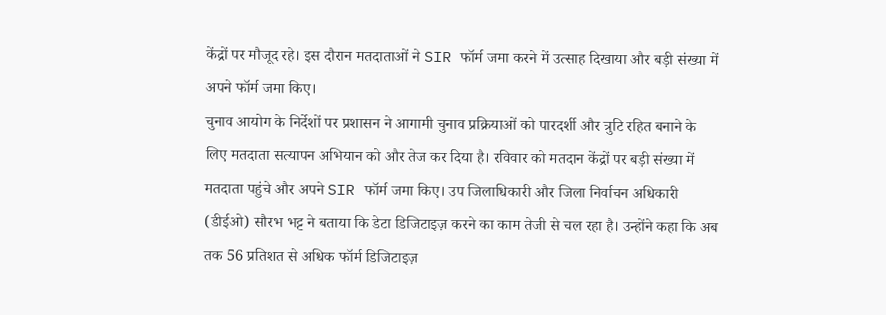केंद्रों पर मौजूद रहे। इस दौरान मतदाताओं ने SIR फॉर्म जमा करने में उत्साह दिखाया और बड़ी संख्या में अपने फॉर्म जमा किए।
चुनाव आयोग के निर्देशों पर प्रशासन ने आगामी चुनाव प्रक्रियाओं को पारदर्शी और त्रुटि रहित बनाने के लिए मतदाता सत्यापन अभियान को और तेज कर दिया है। रविवार को मतदान केंद्रों पर बड़ी संख्या में मतदाता पहुंचे और अपने SIR फॉर्म जमा किए। उप जिलाधिकारी और जिला निर्वाचन अधिकारी (डीईओ) सौरभ भट्ट ने बताया कि डेटा डिजिटाइज़ करने का काम तेजी से चल रहा है। उन्होंने कहा कि अब तक 56 प्रतिशत से अधिक फॉर्म डिजिटाइज़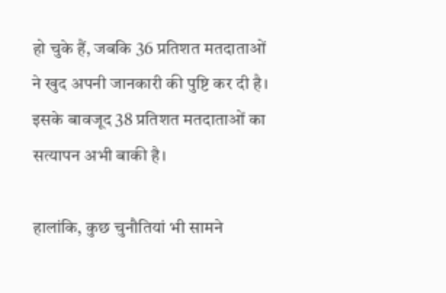हो चुके हैं, जबकि 36 प्रतिशत मतदाताओं ने खुद अपनी जानकारी की पुष्टि कर दी है। इसके बावजूद 38 प्रतिशत मतदाताओं का सत्यापन अभी बाकी है।

हालांकि, कुछ चुनौतियां भी सामने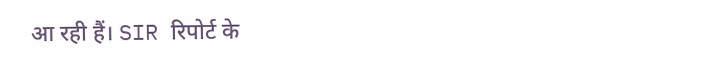आ रही हैं। SIR रिपोर्ट के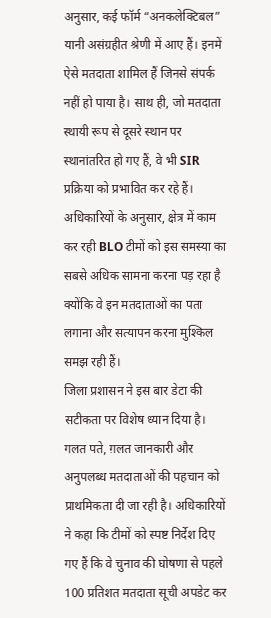अनुसार, कई फॉर्म “अनकलेक्टिबल” यानी असंग्रहीत श्रेणी में आए हैं। इनमें ऐसे मतदाता शामिल हैं जिनसे संपर्क नहीं हो पाया है। साथ ही, जो मतदाता स्थायी रूप से दूसरे स्थान पर स्थानांतरित हो गए हैं, वे भी SIR प्रक्रिया को प्रभावित कर रहे हैं। अधिकारियों के अनुसार, क्षेत्र में काम कर रही BLO टीमों को इस समस्या का सबसे अधिक सामना करना पड़ रहा है क्योंकि वे इन मतदाताओं का पता लगाना और सत्यापन करना मुश्किल समझ रही हैं।
जिला प्रशासन ने इस बार डेटा की सटीकता पर विशेष ध्यान दिया है। गलत पते, ग़लत जानकारी और अनुपलब्ध मतदाताओं की पहचान को प्राथमिकता दी जा रही है। अधिकारियों ने कहा कि टीमों को स्पष्ट निर्देश दिए गए हैं कि वे चुनाव की घोषणा से पहले 100 प्रतिशत मतदाता सूची अपडेट कर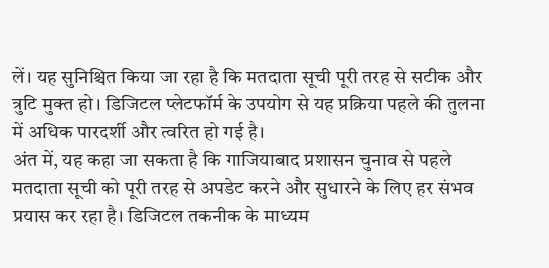लें। यह सुनिश्चित किया जा रहा है कि मतदाता सूची पूरी तरह से सटीक और त्रुटि मुक्त हो। डिजिटल प्लेटफॉर्म के उपयोग से यह प्रक्रिया पहले की तुलना में अधिक पारदर्शी और त्वरित हो गई है।
अंत में, यह कहा जा सकता है कि गाजियाबाद प्रशासन चुनाव से पहले मतदाता सूची को पूरी तरह से अपडेट करने और सुधारने के लिए हर संभव प्रयास कर रहा है। डिजिटल तकनीक के माध्यम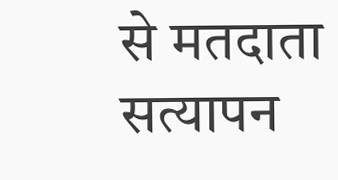से मतदाता सत्यापन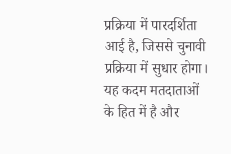प्रक्रिया में पारदर्शिता आई है, जिससे चुनावी प्रक्रिया में सुधार होगा। यह कदम मतदाताओं के हित में है और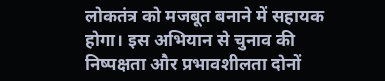लोकतंत्र को मजबूत बनाने में सहायक होगा। इस अभियान से चुनाव की निष्पक्षता और प्रभावशीलता दोनों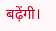बढ़ेंगी।